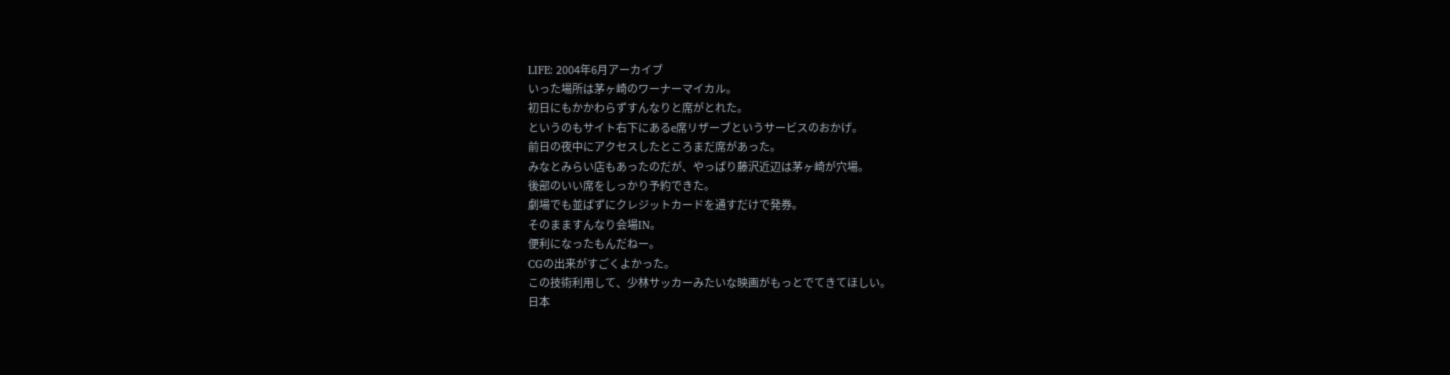LIFE: 2004年6月アーカイブ
いった場所は茅ヶ崎のワーナーマイカル。
初日にもかかわらずすんなりと席がとれた。
というのもサイト右下にあるe席リザーブというサービスのおかげ。
前日の夜中にアクセスしたところまだ席があった。
みなとみらい店もあったのだが、やっぱり藤沢近辺は茅ヶ崎が穴場。
後部のいい席をしっかり予約できた。
劇場でも並ばずにクレジットカードを通すだけで発券。
そのまますんなり会場IN。
便利になったもんだねー。
CGの出来がすごくよかった。
この技術利用して、少林サッカーみたいな映画がもっとでてきてほしい。
日本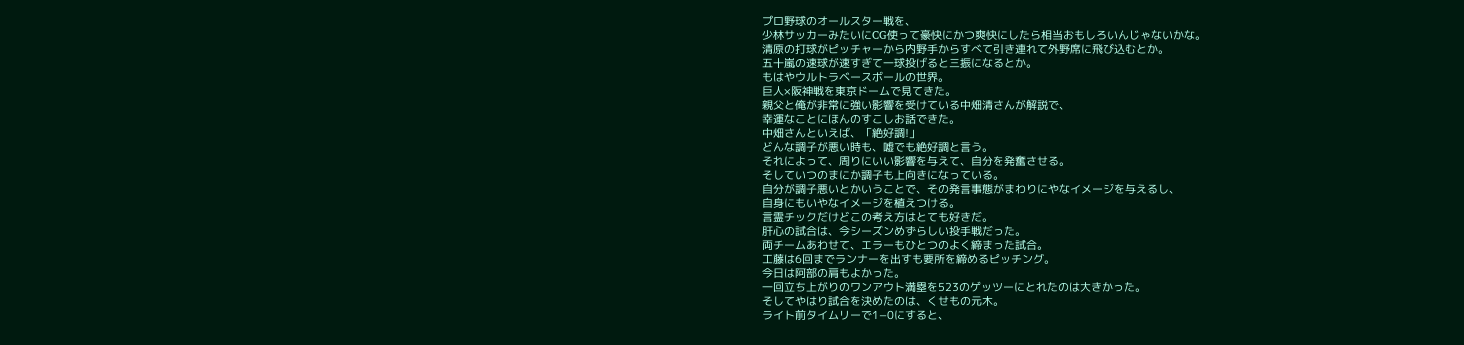プロ野球のオールスター戦を、
少林サッカーみたいにCG使って豪快にかつ爽快にしたら相当おもしろいんじゃないかな。
清原の打球がピッチャーから内野手からすべて引き連れて外野席に飛び込むとか。
五十嵐の速球が速すぎて一球投げると三振になるとか。
もはやウルトラベースボールの世界。
巨人×阪神戦を東京ドームで見てきた。
親父と俺が非常に強い影響を受けている中畑清さんが解説で、
幸運なことにほんのすこしお話できた。
中畑さんといえば、「絶好調!」
どんな調子が悪い時も、嘘でも絶好調と言う。
それによって、周りにいい影響を与えて、自分を発奮させる。
そしていつのまにか調子も上向きになっている。
自分が調子悪いとかいうことで、その発言事態がまわりにやなイメージを与えるし、
自身にもいやなイメージを植えつける。
言霊チックだけどこの考え方はとても好きだ。
肝心の試合は、今シーズンめずらしい投手戦だった。
両チームあわせて、エラーもひとつのよく締まった試合。
工藤は6回までランナーを出すも要所を締めるピッチング。
今日は阿部の肩もよかった。
一回立ち上がりのワンアウト満塁を523のゲッツーにとれたのは大きかった。
そしてやはり試合を決めたのは、くせもの元木。
ライト前タイムリーで1−0にすると、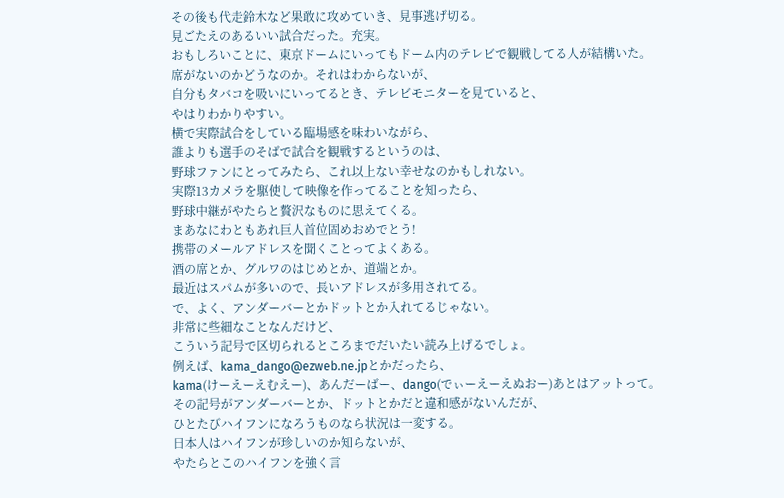その後も代走鈴木など果敢に攻めていき、見事逃げ切る。
見ごたえのあるいい試合だった。充実。
おもしろいことに、東京ドームにいってもドーム内のテレビで観戦してる人が結構いた。
席がないのかどうなのか。それはわからないが、
自分もタバコを吸いにいってるとき、テレビモニターを見ていると、
やはりわかりやすい。
横で実際試合をしている臨場感を味わいながら、
誰よりも選手のそばで試合を観戦するというのは、
野球ファンにとってみたら、これ以上ない幸せなのかもしれない。
実際13カメラを駆使して映像を作ってることを知ったら、
野球中継がやたらと贅沢なものに思えてくる。
まあなにわともあれ巨人首位固めおめでとう!
携帯のメールアドレスを聞くことってよくある。
酒の席とか、グルワのはじめとか、道端とか。
最近はスパムが多いので、長いアドレスが多用されてる。
で、よく、アンダーバーとかドットとか入れてるじゃない。
非常に些細なことなんだけど、
こういう記号で区切られるところまでだいたい読み上げるでしょ。
例えば、kama_dango@ezweb.ne.jpとかだったら、
kama(けーえーえむえー)、あんだーばー、dango(でぃーえーえぬおー)あとはアットって。
その記号がアンダーバーとか、ドットとかだと違和感がないんだが、
ひとたびハイフンになろうものなら状況は一変する。
日本人はハイフンが珍しいのか知らないが、
やたらとこのハイフンを強く言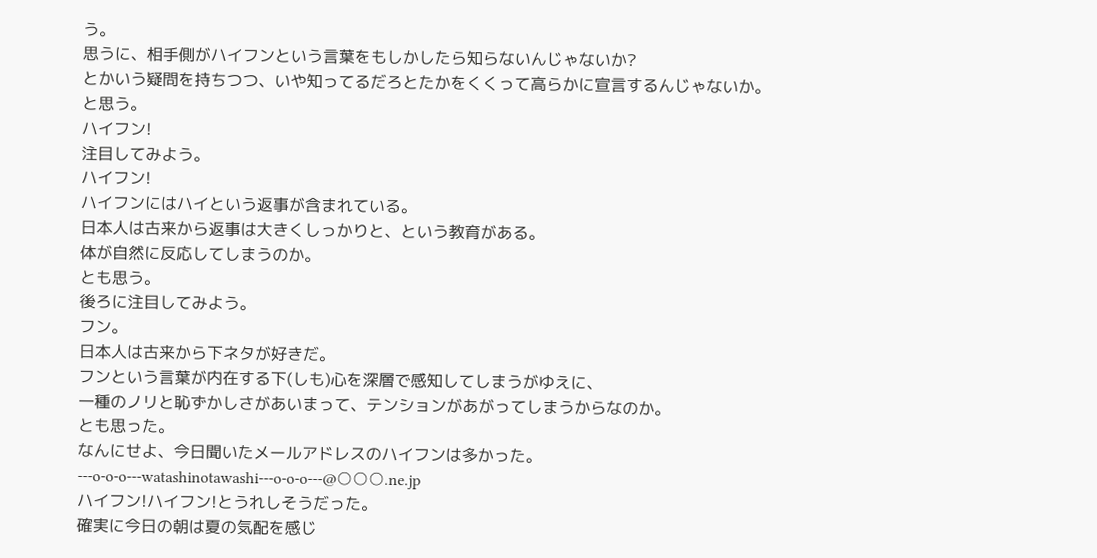う。
思うに、相手側がハイフンという言葉をもしかしたら知らないんじゃないか?
とかいう疑問を持ちつつ、いや知ってるだろとたかをくくって高らかに宣言するんじゃないか。
と思う。
ハイフン!
注目してみよう。
ハイフン!
ハイフンにはハイという返事が含まれている。
日本人は古来から返事は大きくしっかりと、という教育がある。
体が自然に反応してしまうのか。
とも思う。
後ろに注目してみよう。
フン。
日本人は古来から下ネタが好きだ。
フンという言葉が内在する下(しも)心を深層で感知してしまうがゆえに、
一種のノリと恥ずかしさがあいまって、テンションがあがってしまうからなのか。
とも思った。
なんにせよ、今日聞いたメールアドレスのハイフンは多かった。
---o-o-o---watashinotawashi---o-o-o---@○○○.ne.jp
ハイフン!ハイフン!とうれしそうだった。
確実に今日の朝は夏の気配を感じ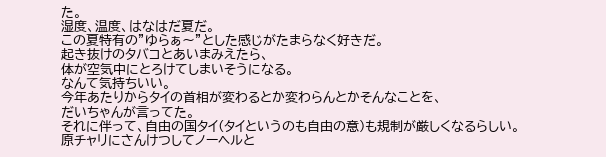た。
湿度、温度、はなはだ夏だ。
この夏特有の”ゆらぁ〜”とした感じがたまらなく好きだ。
起き抜けのタバコとあいまみえたら、
体が空気中にとろけてしまいそうになる。
なんて気持ちいい。
今年あたりからタイの首相が変わるとか変わらんとかそんなことを、
だいちゃんが言ってた。
それに伴って、自由の国タイ(タイというのも自由の意)も規制が厳しくなるらしい。
原チャリにさんけつしてノーヘルと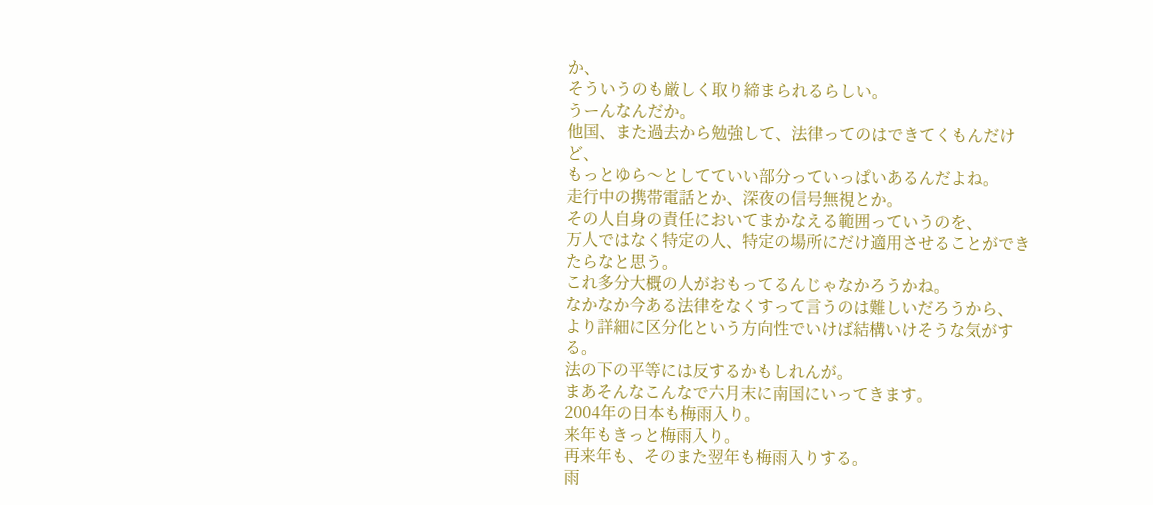か、
そういうのも厳しく取り締まられるらしい。
うーんなんだか。
他国、また過去から勉強して、法律ってのはできてくもんだけど、
もっとゆら〜としてていい部分っていっぱいあるんだよね。
走行中の携帯電話とか、深夜の信号無視とか。
その人自身の責任においてまかなえる範囲っていうのを、
万人ではなく特定の人、特定の場所にだけ適用させることができたらなと思う。
これ多分大概の人がおもってるんじゃなかろうかね。
なかなか今ある法律をなくすって言うのは難しいだろうから、
より詳細に区分化という方向性でいけば結構いけそうな気がする。
法の下の平等には反するかもしれんが。
まあそんなこんなで六月末に南国にいってきます。
2004年の日本も梅雨入り。
来年もきっと梅雨入り。
再来年も、そのまた翌年も梅雨入りする。
雨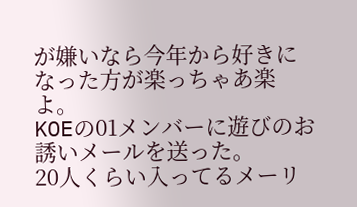が嫌いなら今年から好きになった方が楽っちゃあ楽よ。
KOEの01メンバーに遊びのお誘いメールを送った。
20人くらい入ってるメーリ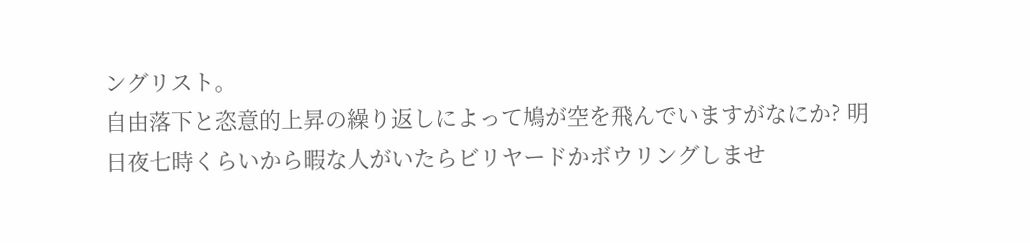ングリスト。
自由落下と恣意的上昇の繰り返しによって鳩が空を飛んでいますがなにか? 明日夜七時くらいから暇な人がいたらビリヤードかボウリングしませ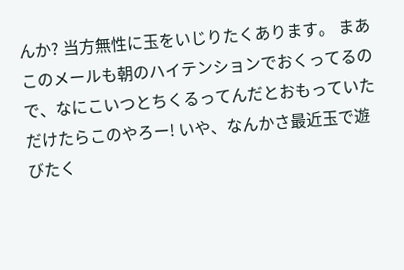んか? 当方無性に玉をいじりたくあります。 まあこのメールも朝のハイテンションでおくってるので、なにこいつとちくるってんだとおもっていただけたらこのやろー! いや、なんかさ最近玉で遊びたく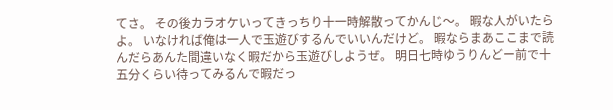てさ。 その後カラオケいってきっちり十一時解散ってかんじ〜。 暇な人がいたらよ。 いなければ俺は一人で玉遊びするんでいいんだけど。 暇ならまあここまで読んだらあんた間違いなく暇だから玉遊びしようぜ。 明日七時ゆうりんどー前で十五分くらい待ってみるんで暇だっ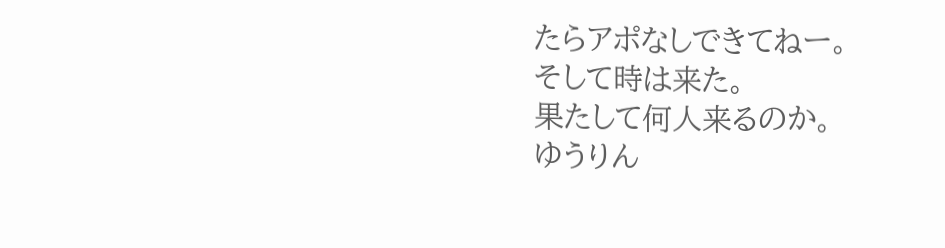たらアポなしできてねー。
そして時は来た。
果たして何人来るのか。
ゆうりん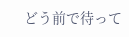どう前で待って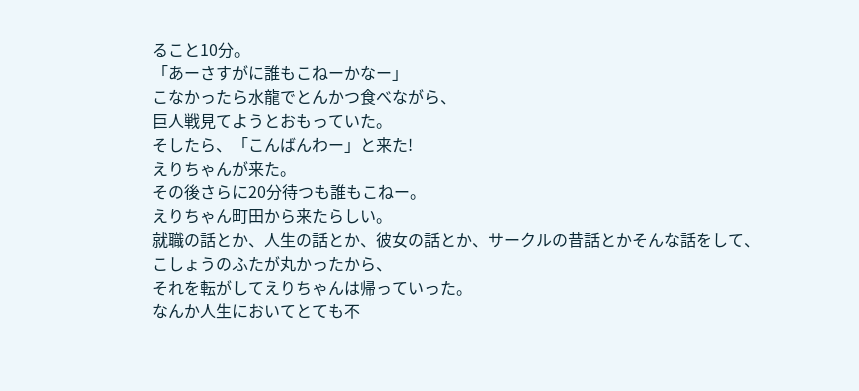ること10分。
「あーさすがに誰もこねーかなー」
こなかったら水龍でとんかつ食べながら、
巨人戦見てようとおもっていた。
そしたら、「こんばんわー」と来た!
えりちゃんが来た。
その後さらに20分待つも誰もこねー。
えりちゃん町田から来たらしい。
就職の話とか、人生の話とか、彼女の話とか、サークルの昔話とかそんな話をして、
こしょうのふたが丸かったから、
それを転がしてえりちゃんは帰っていった。
なんか人生においてとても不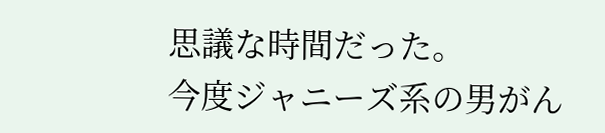思議な時間だった。
今度ジャニーズ系の男がん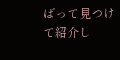ばって見つけて紹介し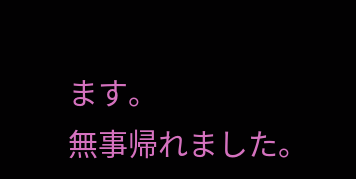ます。
無事帰れました。